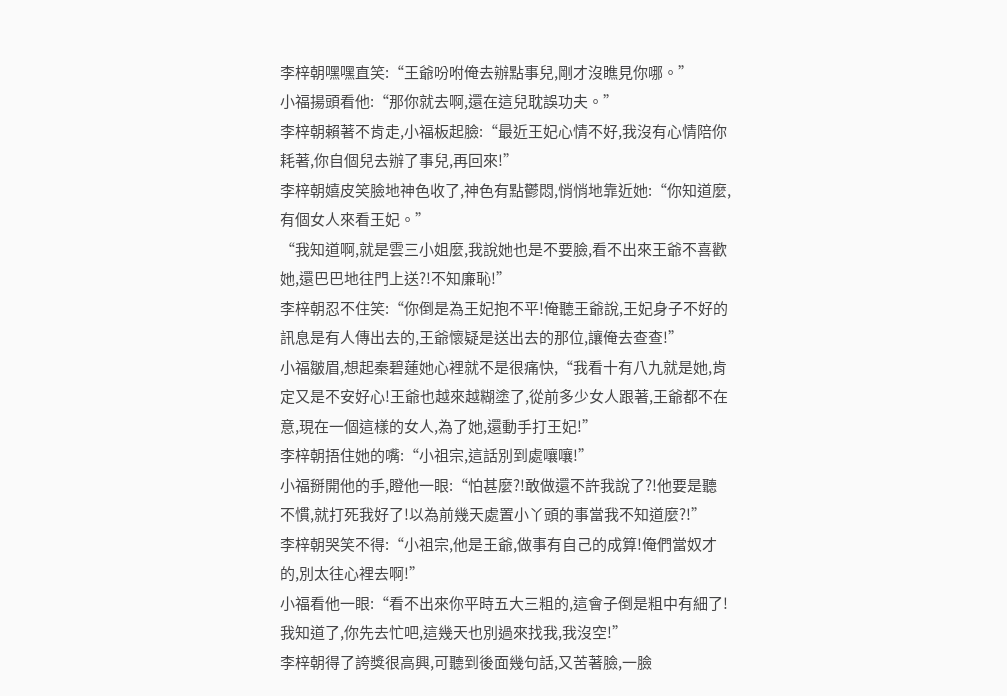李梓朝嘿嘿直笑:“王爺吩咐俺去辦點事兒,剛才沒瞧見你哪。”
小福揚頭看他:“那你就去啊,還在這兒耽誤功夫。”
李梓朝賴著不肯走,小福板起臉:“最近王妃心情不好,我沒有心情陪你耗著,你自個兒去辦了事兒,再回來!”
李梓朝嬉皮笑臉地神色收了,神色有點鬱悶,悄悄地靠近她:“你知道麼,有個女人來看王妃。”
“我知道啊,就是雲三小姐麼,我說她也是不要臉,看不出來王爺不喜歡她,還巴巴地往門上送?!不知廉恥!”
李梓朝忍不住笑:“你倒是為王妃抱不平!俺聽王爺說,王妃身子不好的訊息是有人傳出去的,王爺懷疑是送出去的那位,讓俺去查查!”
小福皺眉,想起秦碧蓮她心裡就不是很痛快,“我看十有八九就是她,肯定又是不安好心!王爺也越來越糊塗了,從前多少女人跟著,王爺都不在意,現在一個這樣的女人,為了她,還動手打王妃!”
李梓朝捂住她的嘴:“小祖宗,這話別到處嚷嚷!”
小福掰開他的手,瞪他一眼:“怕甚麼?!敢做還不許我說了?!他要是聽不慣,就打死我好了!以為前幾天處置小丫頭的事當我不知道麼?!”
李梓朝哭笑不得:“小祖宗,他是王爺,做事有自己的成算!俺們當奴才的,別太往心裡去啊!”
小福看他一眼:“看不出來你平時五大三粗的,這會子倒是粗中有細了!我知道了,你先去忙吧,這幾天也別過來找我,我沒空!”
李梓朝得了誇獎很高興,可聽到後面幾句話,又苦著臉,一臉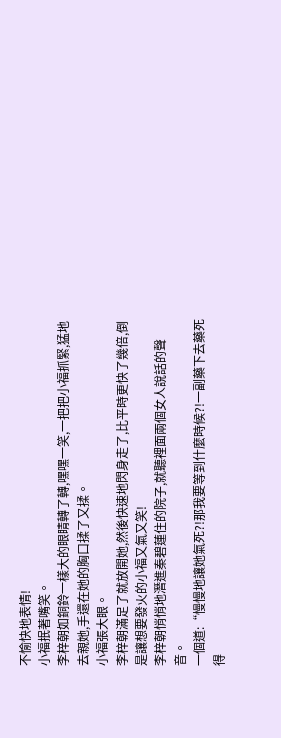不愉快地表情!
小福抿著嘴笑。
李梓朝如銅鈴一樣大的眼睛轉了轉,嘿嘿一笑,一把把小福抓緊,猛地去親她,手還在她的胸口揉了又揉。
小福張大眼。
李梓朝滿足了就放開她,然後快速地閃身走了,比平時更快了幾倍,倒是讓想要發火的小福又氣又笑!
李梓朝悄悄地潛進秦碧蓮住的院子,就聽裡面兩個女人說話的聲音。
一個道:“慢慢地讓她氣死?!那我要等到什麼時候?!一副藥下去藥死得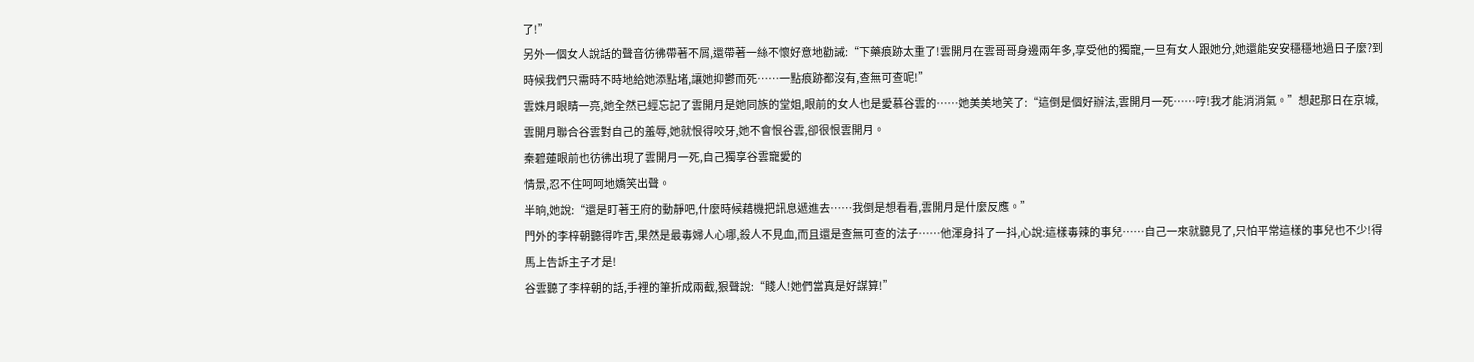了!”
另外一個女人說話的聲音彷彿帶著不屑,還帶著一絲不懷好意地勸誡:“下藥痕跡太重了!雲開月在雲哥哥身邊兩年多,享受他的獨寵,一旦有女人跟她分,她還能安安穩穩地過日子麼?到時候我們只需時不時地給她添點堵,讓她抑鬱而死……一點痕跡都沒有,查無可查呢!”
雲姝月眼睛一亮,她全然已經忘記了雲開月是她同族的堂姐,眼前的女人也是愛慕谷雲的……她美美地笑了:“這倒是個好辦法,雲開月一死……哼!我才能消消氣。”想起那日在京城,雲開月聯合谷雲對自己的羞辱,她就恨得咬牙,她不會恨谷雲,卻很恨雲開月。
秦碧蓮眼前也彷彿出現了雲開月一死,自己獨享谷雲寵愛的
情景,忍不住呵呵地嬌笑出聲。
半晌,她說:“還是盯著王府的動靜吧,什麼時候藉機把訊息遞進去……我倒是想看看,雲開月是什麼反應。”
門外的李梓朝聽得咋舌,果然是最毒婦人心哪,殺人不見血,而且還是查無可查的法子……他渾身抖了一抖,心說:這樣毒辣的事兒……自己一來就聽見了,只怕平常這樣的事兒也不少!得馬上告訴主子才是!
谷雲聽了李梓朝的話,手裡的筆折成兩截,狠聲說:“賤人!她們當真是好謀算!”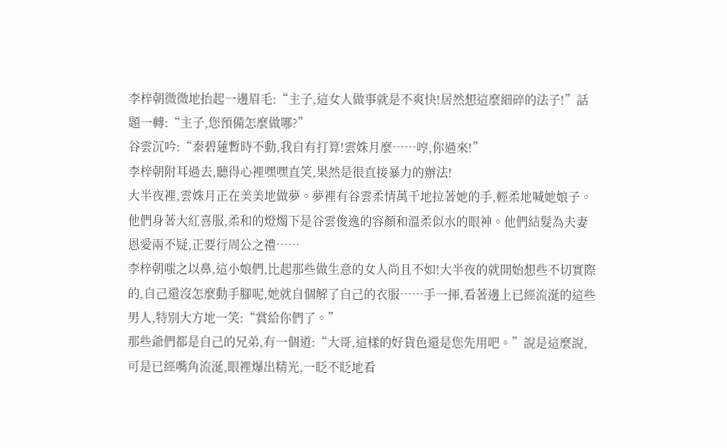李梓朝微微地抬起一邊眉毛:“主子,這女人做事就是不爽快!居然想這麼細碎的法子!”話題一轉:“主子,您預備怎麼做哪?”
谷雲沉吟:“秦碧蓮暫時不動,我自有打算!雲姝月麼……哼,你過來!”
李梓朝附耳過去,聽得心裡嘿嘿直笑,果然是很直接暴力的辦法!
大半夜裡,雲姝月正在美美地做夢。夢裡有谷雲柔情萬千地拉著她的手,輕柔地喊她娘子。他們身著大紅喜服,柔和的燈燭下是谷雲俊逸的容顏和溫柔似水的眼神。他們結髮為夫妻恩愛兩不疑,正要行周公之禮……
李梓朝嗤之以鼻,這小娘們,比起那些做生意的女人尚且不如!大半夜的就開始想些不切實際的,自己還沒怎麼動手腳呢,她就自個解了自己的衣服……手一揮,看著邊上已經流涎的這些男人,特別大方地一笑:“賞給你們了。”
那些爺們都是自己的兄弟,有一個道:“大哥,這樣的好貨色還是您先用吧。”說是這麼說,可是已經嘴角流涎,眼裡爆出精光,一眨不眨地看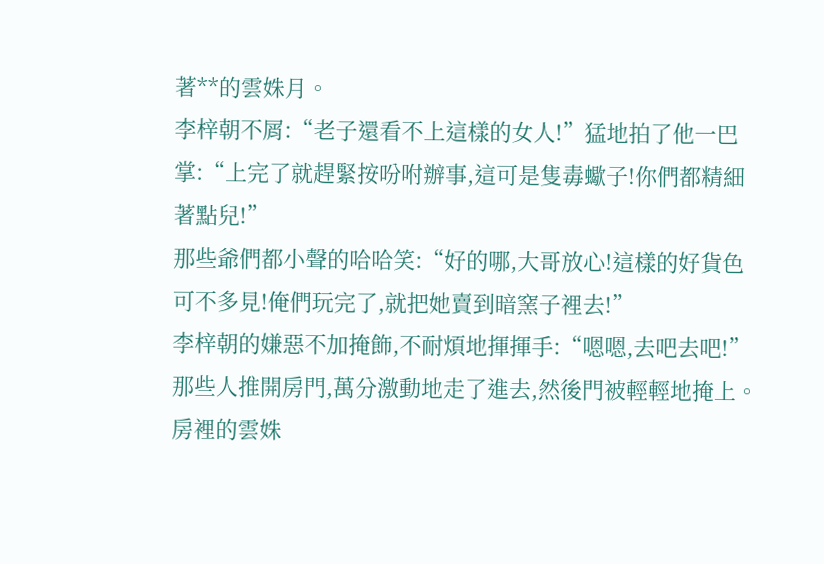著**的雲姝月。
李梓朝不屑:“老子還看不上這樣的女人!”猛地拍了他一巴掌:“上完了就趕緊按吩咐辦事,這可是隻毒蠍子!你們都精細著點兒!”
那些爺們都小聲的哈哈笑:“好的哪,大哥放心!這樣的好貨色可不多見!俺們玩完了,就把她賣到暗窯子裡去!”
李梓朝的嫌惡不加掩飾,不耐煩地揮揮手:“嗯嗯,去吧去吧!”
那些人推開房門,萬分激動地走了進去,然後門被輕輕地掩上。
房裡的雲姝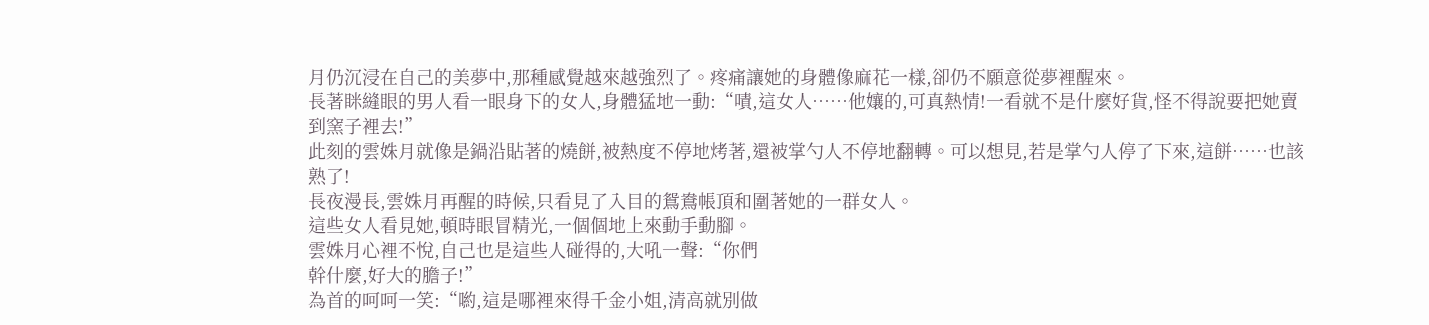月仍沉浸在自己的美夢中,那種感覺越來越強烈了。疼痛讓她的身體像麻花一樣,卻仍不願意從夢裡醒來。
長著眯縫眼的男人看一眼身下的女人,身體猛地一動:“嘖,這女人……他孃的,可真熱情!一看就不是什麼好貨,怪不得說要把她賣到窯子裡去!”
此刻的雲姝月就像是鍋沿貼著的燒餅,被熱度不停地烤著,還被掌勺人不停地翻轉。可以想見,若是掌勺人停了下來,這餅……也該熟了!
長夜漫長,雲姝月再醒的時候,只看見了入目的鴛鴦帳頂和圍著她的一群女人。
這些女人看見她,頓時眼冒精光,一個個地上來動手動腳。
雲姝月心裡不悅,自己也是這些人碰得的,大吼一聲:“你們
幹什麼,好大的膽子!”
為首的呵呵一笑:“喲,這是哪裡來得千金小姐,清高就別做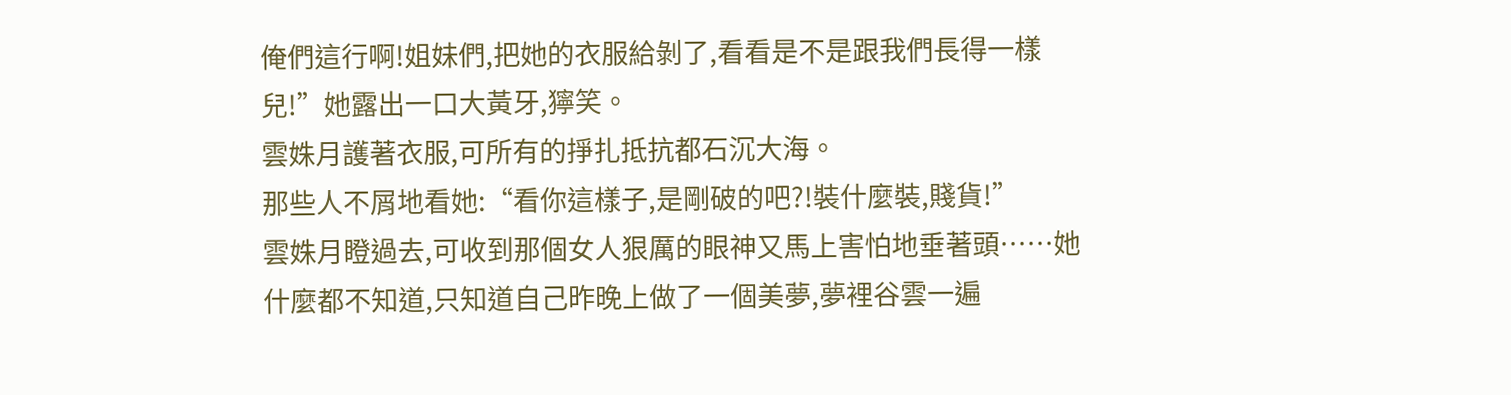俺們這行啊!姐妹們,把她的衣服給剝了,看看是不是跟我們長得一樣兒!”她露出一口大黃牙,獰笑。
雲姝月護著衣服,可所有的掙扎抵抗都石沉大海。
那些人不屑地看她:“看你這樣子,是剛破的吧?!裝什麼裝,賤貨!”
雲姝月瞪過去,可收到那個女人狠厲的眼神又馬上害怕地垂著頭……她什麼都不知道,只知道自己昨晚上做了一個美夢,夢裡谷雲一遍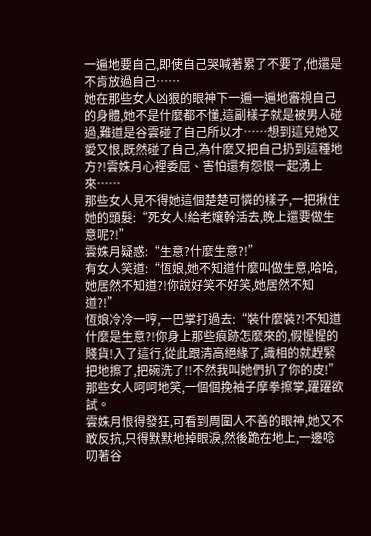一遍地要自己,即使自己哭喊著累了不要了,他還是不肯放過自己……
她在那些女人凶狠的眼神下一遍一遍地審視自己的身體,她不是什麼都不懂,這副樣子就是被男人碰過,難道是谷雲碰了自己所以才……想到這兒她又愛又恨,既然碰了自己,為什麼又把自己扔到這種地方?!雲姝月心裡委屈、害怕還有怨恨一起湧上來……
那些女人見不得她這個楚楚可憐的樣子,一把揪住她的頭髮:“死女人!給老孃幹活去,晚上還要做生意呢?!”
雲姝月疑惑:“生意?什麼生意?!”
有女人笑道:“恆娘,她不知道什麼叫做生意,哈哈,她居然不知道?!你說好笑不好笑,她居然不知道?!”
恆娘冷冷一哼,一巴掌打過去:“裝什麼裝?!不知道什麼是生意?!你身上那些痕跡怎麼來的,假惺惺的賤貨!入了這行,從此跟清高絕緣了,識相的就趕緊把地擦了,把碗洗了!!不然我叫她們扒了你的皮!”
那些女人呵呵地笑,一個個挽袖子摩拳擦掌,躍躍欲試。
雲姝月恨得發狂,可看到周圍人不善的眼神,她又不敢反抗,只得默默地掉眼淚,然後跪在地上,一邊唸叨著谷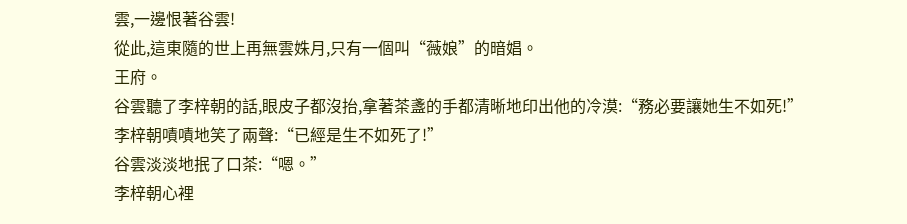雲,一邊恨著谷雲!
從此,這東隨的世上再無雲姝月,只有一個叫“薇娘”的暗娼。
王府。
谷雲聽了李梓朝的話,眼皮子都沒抬,拿著茶盞的手都清晰地印出他的冷漠:“務必要讓她生不如死!”
李梓朝嘖嘖地笑了兩聲:“已經是生不如死了!”
谷雲淡淡地抿了口茶:“嗯。”
李梓朝心裡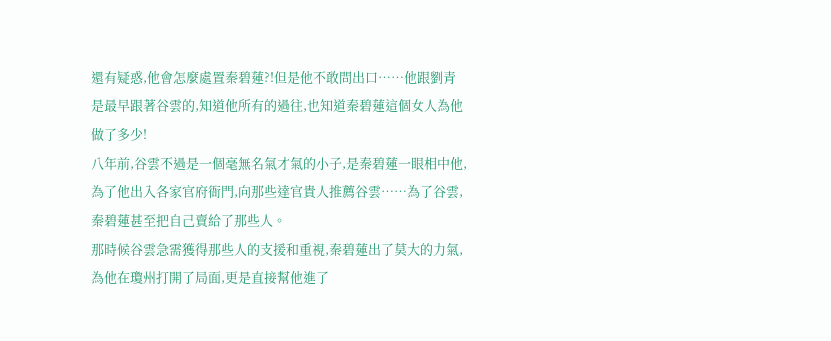還有疑惑,他會怎麼處置秦碧蓮?!但是他不敢問出口……他跟劉青是最早跟著谷雲的,知道他所有的過往,也知道秦碧蓮這個女人為他做了多少!
八年前,谷雲不過是一個毫無名氣才氣的小子,是秦碧蓮一眼相中他,為了他出入各家官府衙門,向那些達官貴人推薦谷雲……為了谷雲,秦碧蓮甚至把自己賣給了那些人。
那時候谷雲急需獲得那些人的支援和重視,秦碧蓮出了莫大的力氣,為他在瓊州打開了局面,更是直接幫他進了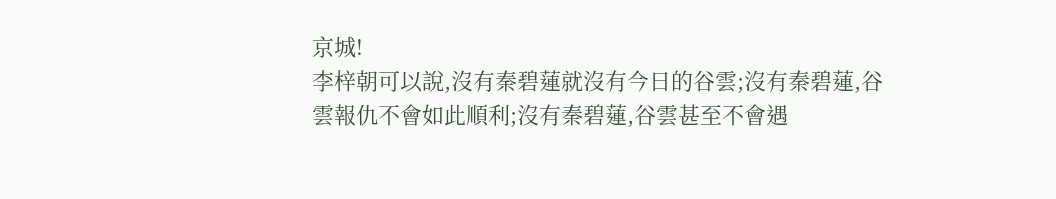京城!
李梓朝可以說,沒有秦碧蓮就沒有今日的谷雲;沒有秦碧蓮,谷雲報仇不會如此順利;沒有秦碧蓮,谷雲甚至不會遇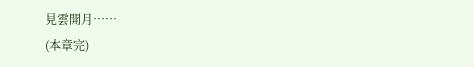見雲開月……
(本章完)